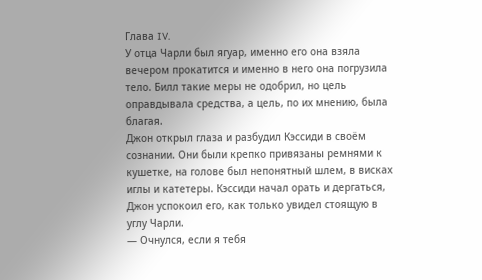Глава IV.
У отца Чарли был ягуар, именно его она взяла вечером прокатится и именно в него она погрузила тело. Билл такие меры не одобрил, но цель оправдывала средства, а цель, по их мнению, была благая.
Джон открыл глаза и разбудил Кэссиди в своём сознании. Они были крепко привязаны ремнями к кушетке, на голове был непонятный шлем, в висках иглы и катетеры. Кэссиди начал орать и дергаться, Джон успокоил его, как только увидел стоящую в углу Чарли.
— Очнулся, если я тебя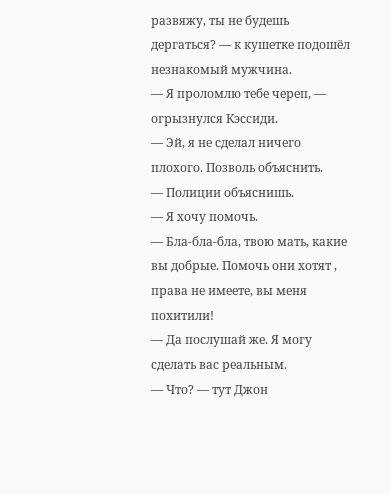развяжу, ты не будешь дергаться? — к кушетке подошёл незнакомый мужчина.
— Я проломлю тебе череп, — огрызнулся Кэссиди.
— Эй, я не сделал ничего плохого. Позволь объяснить.
— Полиции объяснишь.
— Я хочу помочь.
— Бла-бла-бла, твою мать, какие вы добрые. Помочь они хотят , права не имеете, вы меня похитили!
— Да послушай же. Я могу сделать вас реальным.
— Что? — тут Джон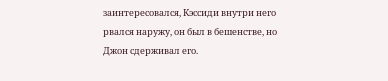заинтересовался, Кэссиди внутри него рвался наружу, он был в бешенстве, но Джон сдерживал его.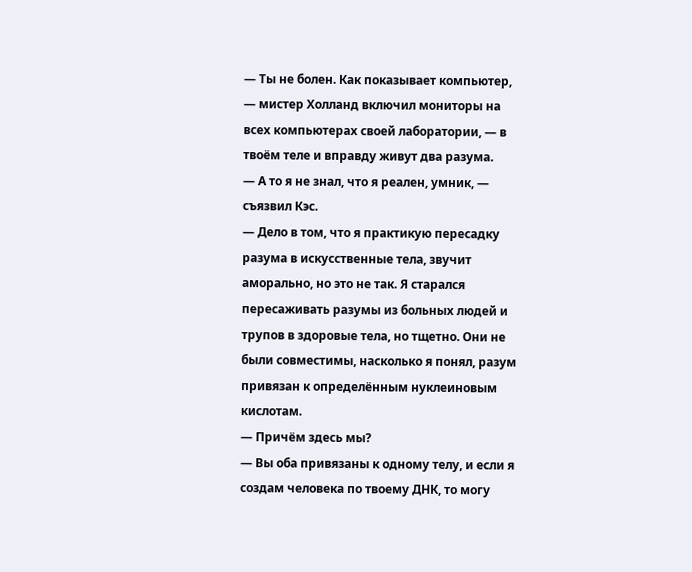— Ты не болен. Как показывает компьютер, — мистер Холланд включил мониторы на всех компьютерах своей лаборатории, — в твоём теле и вправду живут два разума.
— А то я не знал, что я реален, умник, — съязвил Кэс.
— Дело в том, что я практикую пересадку разума в искусственные тела, звучит аморально, но это не так. Я старался пересаживать разумы из больных людей и трупов в здоровые тела, но тщетно. Они не были совместимы, насколько я понял, разум привязан к определённым нуклеиновым кислотам.
— Причём здесь мы?
— Вы оба привязаны к одному телу, и если я создам человека по твоему ДНК, то могу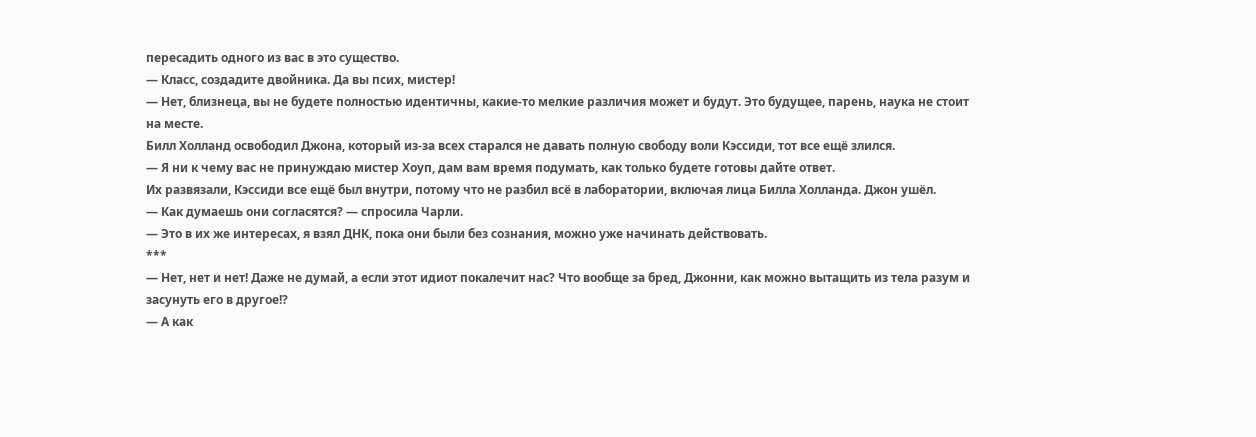пересадить одного из вас в это существо.
— Класс, создадите двойника. Да вы псих, мистер!
— Нет, близнеца, вы не будете полностью идентичны, какие-то мелкие различия может и будут. Это будущее, парень, наука не стоит на месте.
Билл Холланд освободил Джона, который из-за всех старался не давать полную свободу воли Кэссиди, тот все ещё злился.
— Я ни к чему вас не принуждаю мистер Хоуп, дам вам время подумать, как только будете готовы дайте ответ.
Их развязали, Кэссиди все ещё был внутри, потому что не разбил всё в лаборатории, включая лица Билла Холланда. Джон ушёл.
— Как думаешь они согласятся? — спросила Чарли.
— Это в их же интересах, я взял ДНК, пока они были без сознания, можно уже начинать действовать.
***
— Нет, нет и нет! Даже не думай, а если этот идиот покалечит нас? Что вообще за бред, Джонни, как можно вытащить из тела разум и засунуть его в другое!?
— А как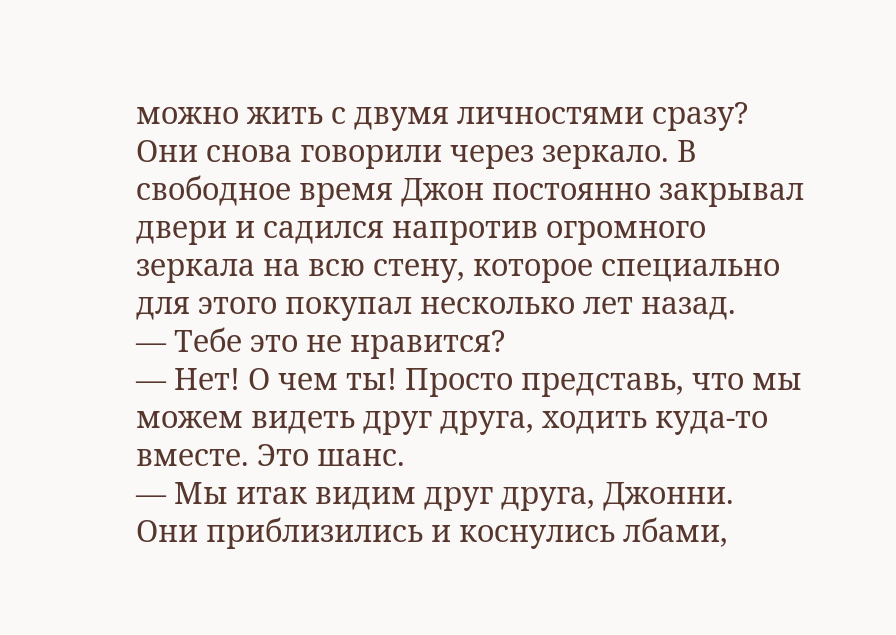можно жить с двумя личностями сразу?
Они снова говорили через зеркало. В свободное время Джон постоянно закрывал двери и садился напротив огромного зеркала на всю стену, которое специально для этого покупал несколько лет назад.
— Тебе это не нравится?
— Нет! О чем ты! Просто представь, что мы можем видеть друг друга, ходить куда-то вместе. Это шанс.
— Мы итак видим друг друга, Джонни.
Они приблизились и коснулись лбами,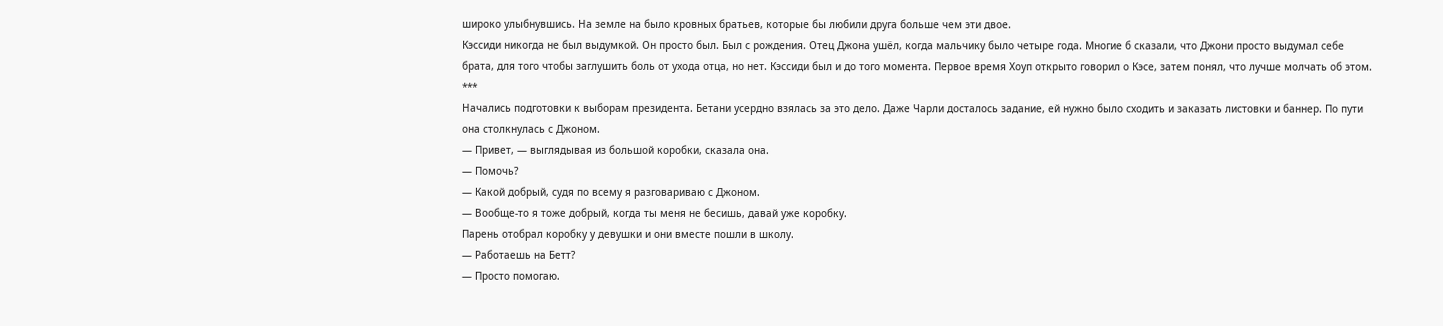широко улыбнувшись. На земле на было кровных братьев, которые бы любили друга больше чем эти двое.
Кэссиди никогда не был выдумкой. Он просто был. Был с рождения. Отец Джона ушёл, когда мальчику было четыре года. Многие б сказали, что Джони просто выдумал себе брата, для того чтобы заглушить боль от ухода отца, но нет. Кэссиди был и до того момента. Первое время Хоуп открыто говорил о Кэсе, затем понял, что лучше молчать об этом.
***
Начались подготовки к выборам президента. Бетани усердно взялась за это дело. Даже Чарли досталось задание, ей нужно было сходить и заказать листовки и баннер. По пути она столкнулась с Джоном.
— Привет, — выглядывая из большой коробки, сказала она.
— Помочь?
— Какой добрый, судя по всему я разговариваю с Джоном.
— Вообще-то я тоже добрый, когда ты меня не бесишь, давай уже коробку.
Парень отобрал коробку у девушки и они вместе пошли в школу.
— Работаешь на Бетт?
— Просто помогаю.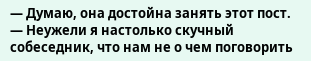— Думаю, она достойна занять этот пост.
— Неужели я настолько скучный собеседник, что нам не о чем поговорить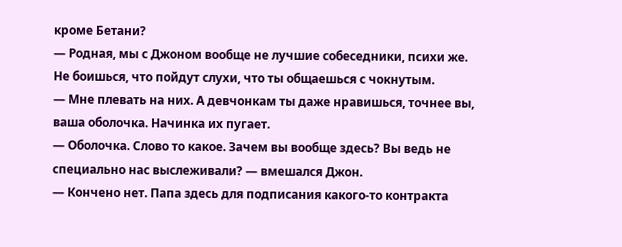кроме Бетани?
— Родная, мы с Джоном вообще не лучшие собеседники, психи же. Не боишься, что пойдут слухи, что ты общаешься с чокнутым.
— Мне плевать на них. А девчонкам ты даже нравишься, точнее вы, ваша оболочка. Начинка их пугает.
— Оболочка. Слово то какое. Зачем вы вообще здесь? Вы ведь не специально нас выслеживали? — вмешался Джон.
— Кончено нет. Папа здесь для подписания какого-то контракта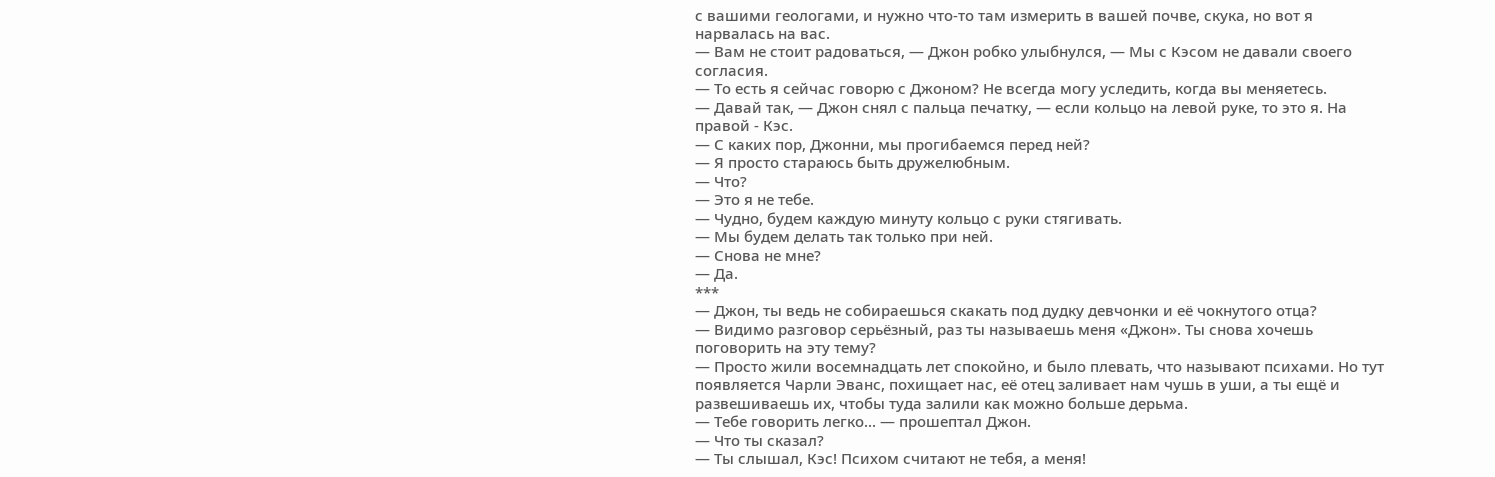с вашими геологами, и нужно что-то там измерить в вашей почве, скука, но вот я нарвалась на вас.
— Вам не стоит радоваться, — Джон робко улыбнулся, — Мы с Кэсом не давали своего согласия.
— То есть я сейчас говорю с Джоном? Не всегда могу уследить, когда вы меняетесь.
— Давай так, — Джон снял с пальца печатку, — если кольцо на левой руке, то это я. На правой - Кэс.
— С каких пор, Джонни, мы прогибаемся перед ней?
— Я просто стараюсь быть дружелюбным.
— Что?
— Это я не тебе.
— Чудно, будем каждую минуту кольцо с руки стягивать.
— Мы будем делать так только при ней.
— Снова не мне?
— Да.
***
— Джон, ты ведь не собираешься скакать под дудку девчонки и её чокнутого отца?
— Видимо разговор серьёзный, раз ты называешь меня «Джон». Ты снова хочешь поговорить на эту тему?
— Просто жили восемнадцать лет спокойно, и было плевать, что называют психами. Но тут появляется Чарли Эванс, похищает нас, её отец заливает нам чушь в уши, а ты ещё и развешиваешь их, чтобы туда залили как можно больше дерьма.
— Тебе говорить легко... — прошептал Джон.
— Что ты сказал?
— Ты слышал, Кэс! Психом считают не тебя, а меня!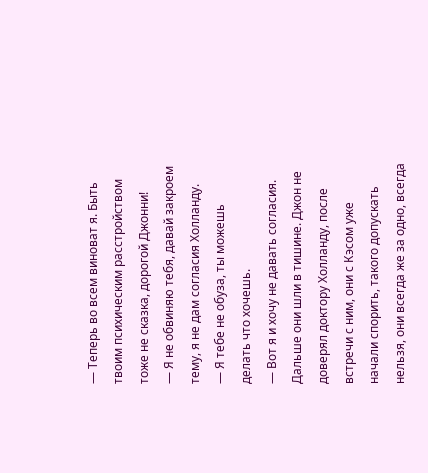— Теперь во всем виноват я. Быть твоим психическим расстройством тоже не сказка, дорогой Джонни!
— Я не обвиняю тебя, давай закроем тему, я не дам согласия Холланду.
— Я тебе не обуза, ты можешь делать что хочешь.
— Вот я и хочу не давать согласия.
Дальше они шли в тишине. Джон не доверял доктору Холланду, после встречи с ним, они с Кэсом уже начали спорить, такого допускать нельзя, они всегда же за одно, всегда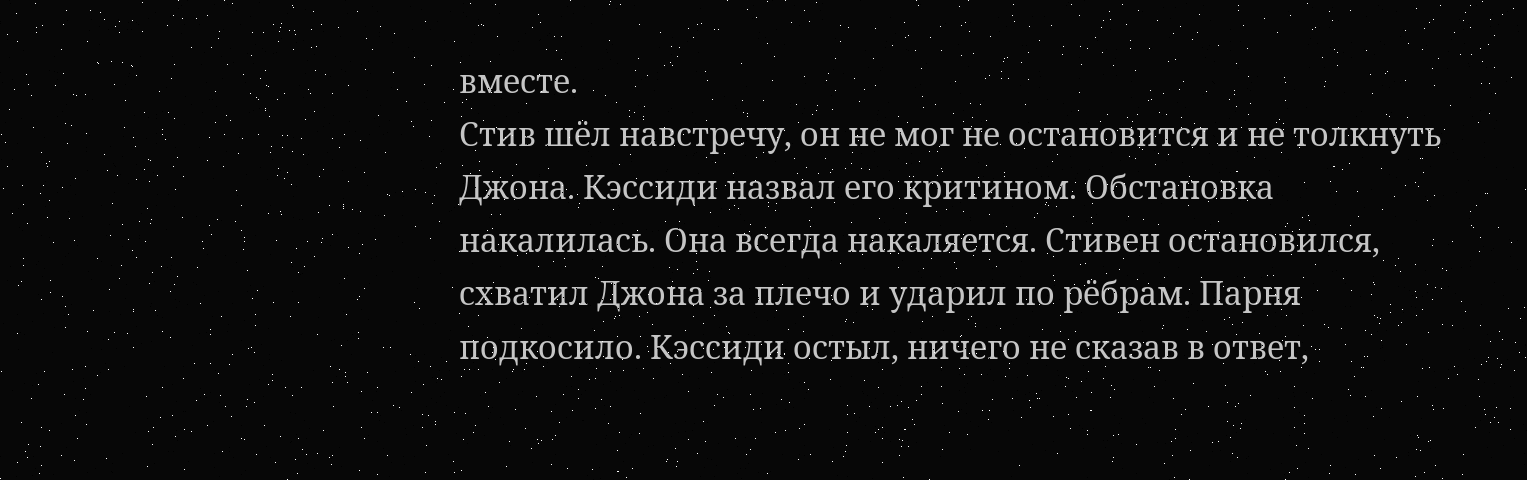вместе.
Стив шёл навстречу, он не мог не остановится и не толкнуть Джона. Кэссиди назвал его критином. Обстановка накалилась. Она всегда накаляется. Стивен остановился, схватил Джона за плечо и ударил по рёбрам. Парня подкосило. Кэссиди остыл, ничего не сказав в ответ,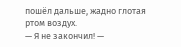пошёл дальше, жадно глотая ртом воздух.
— Я не закончил! —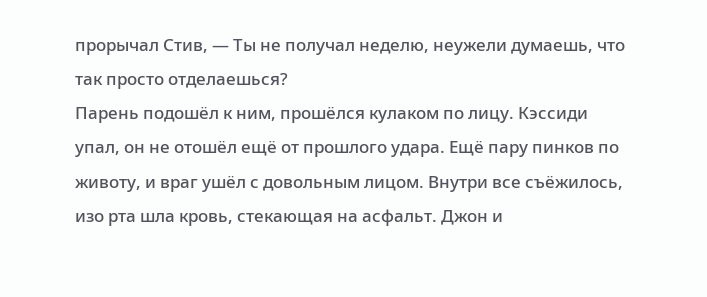прорычал Стив, — Ты не получал неделю, неужели думаешь, что так просто отделаешься?
Парень подошёл к ним, прошёлся кулаком по лицу. Кэссиди упал, он не отошёл ещё от прошлого удара. Ещё пару пинков по животу, и враг ушёл с довольным лицом. Внутри все съёжилось, изо рта шла кровь, стекающая на асфальт. Джон и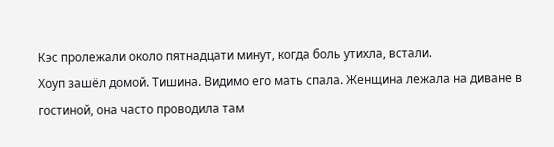Кэс пролежали около пятнадцати минут, когда боль утихла, встали.
Хоуп зашёл домой. Тишина. Видимо его мать спала. Женщина лежала на диване в гостиной, она часто проводила там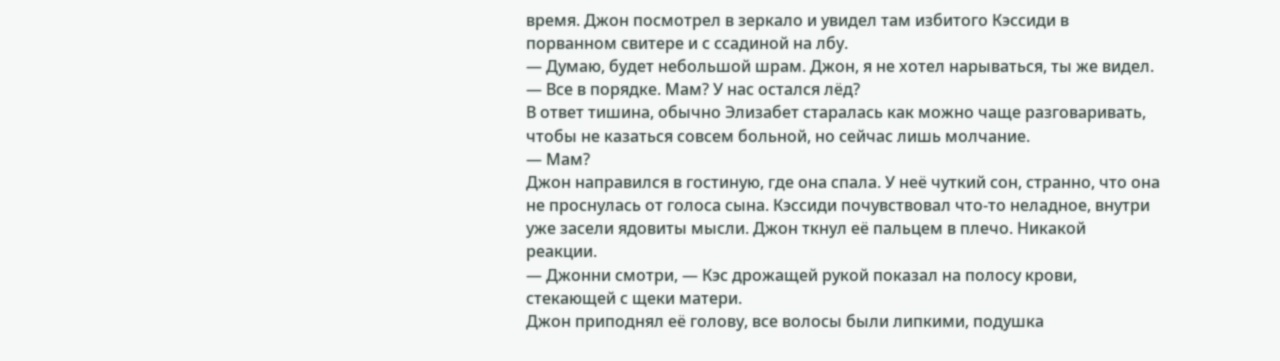время. Джон посмотрел в зеркало и увидел там избитого Кэссиди в порванном свитере и с ссадиной на лбу.
— Думаю, будет небольшой шрам. Джон, я не хотел нарываться, ты же видел.
— Все в порядке. Мам? У нас остался лёд?
В ответ тишина, обычно Элизабет старалась как можно чаще разговаривать, чтобы не казаться совсем больной, но сейчас лишь молчание.
— Мам?
Джон направился в гостиную, где она спала. У неё чуткий сон, странно, что она не проснулась от голоса сына. Кэссиди почувствовал что-то неладное, внутри уже засели ядовиты мысли. Джон ткнул её пальцем в плечо. Никакой реакции.
— Джонни смотри, — Кэс дрожащей рукой показал на полосу крови, стекающей с щеки матери.
Джон приподнял её голову, все волосы были липкими, подушка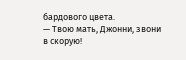бардового цвета.
— Твою мать, Джонни, звони в скорую!